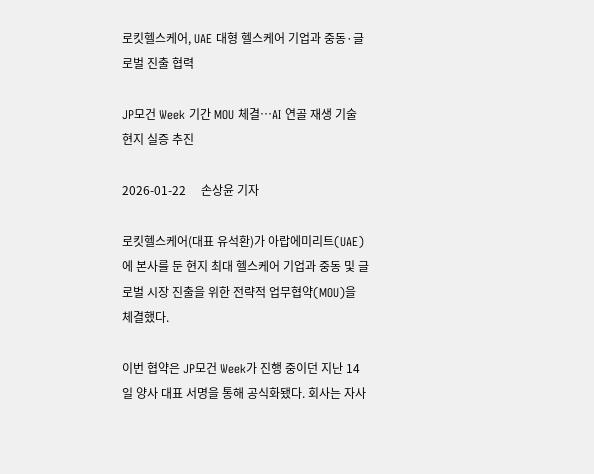로킷헬스케어, UAE 대형 헬스케어 기업과 중동·글로벌 진출 협력

JP모건 Week 기간 MOU 체결…AI 연골 재생 기술 현지 실증 추진

2026-01-22     손상윤 기자

로킷헬스케어(대표 유석환)가 아랍에미리트(UAE)에 본사를 둔 현지 최대 헬스케어 기업과 중동 및 글로벌 시장 진출을 위한 전략적 업무협약(MOU)을 체결했다.

이번 협약은 JP모건 Week가 진행 중이던 지난 14일 양사 대표 서명을 통해 공식화됐다. 회사는 자사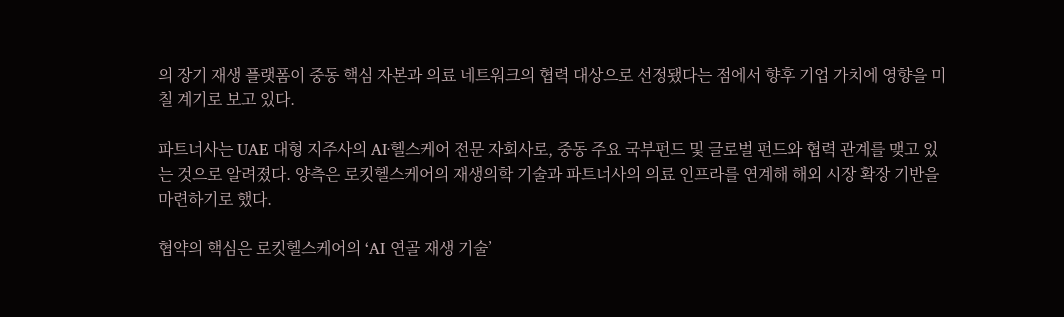의 장기 재생 플랫폼이 중동 핵심 자본과 의료 네트워크의 협력 대상으로 선정됐다는 점에서 향후 기업 가치에 영향을 미칠 계기로 보고 있다.

파트너사는 UAE 대형 지주사의 AI·헬스케어 전문 자회사로, 중동 주요 국부펀드 및 글로벌 펀드와 협력 관계를 맺고 있는 것으로 알려졌다. 양측은 로킷헬스케어의 재생의학 기술과 파트너사의 의료 인프라를 연계해 해외 시장 확장 기반을 마련하기로 했다.

협약의 핵심은 로킷헬스케어의 ‘AI 연골 재생 기술’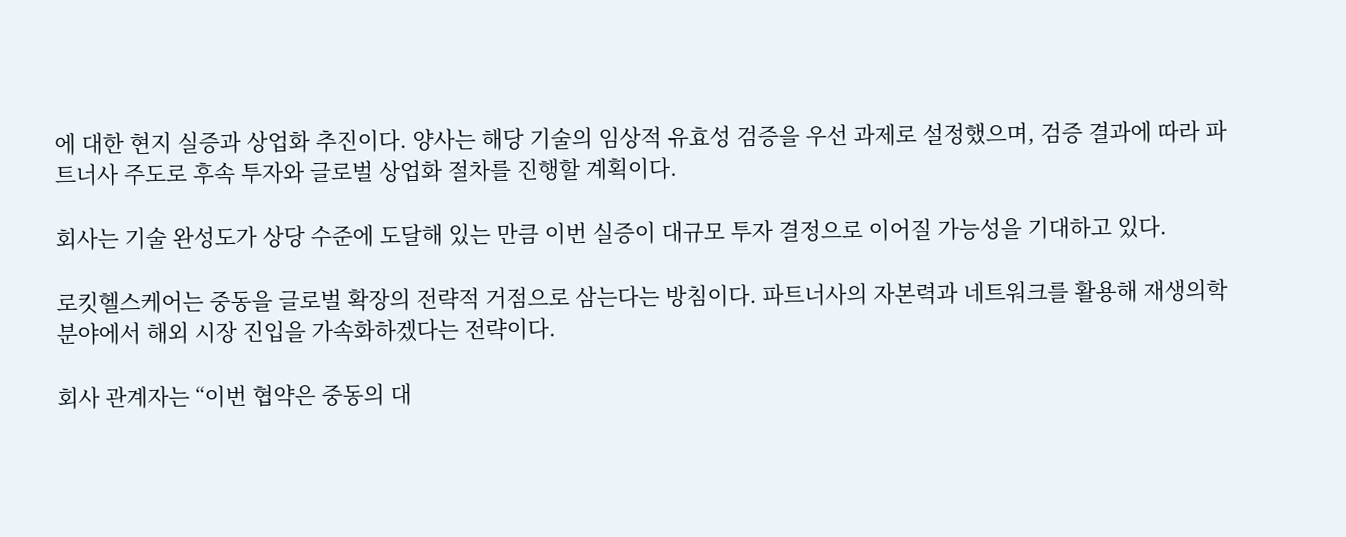에 대한 현지 실증과 상업화 추진이다. 양사는 해당 기술의 임상적 유효성 검증을 우선 과제로 설정했으며, 검증 결과에 따라 파트너사 주도로 후속 투자와 글로벌 상업화 절차를 진행할 계획이다.

회사는 기술 완성도가 상당 수준에 도달해 있는 만큼 이번 실증이 대규모 투자 결정으로 이어질 가능성을 기대하고 있다.

로킷헬스케어는 중동을 글로벌 확장의 전략적 거점으로 삼는다는 방침이다. 파트너사의 자본력과 네트워크를 활용해 재생의학 분야에서 해외 시장 진입을 가속화하겠다는 전략이다.

회사 관계자는 “이번 협약은 중동의 대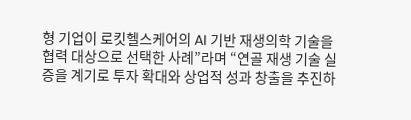형 기업이 로킷헬스케어의 AI 기반 재생의학 기술을 협력 대상으로 선택한 사례”라며 “연골 재생 기술 실증을 계기로 투자 확대와 상업적 성과 창출을 추진하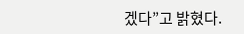겠다”고 밝혔다.